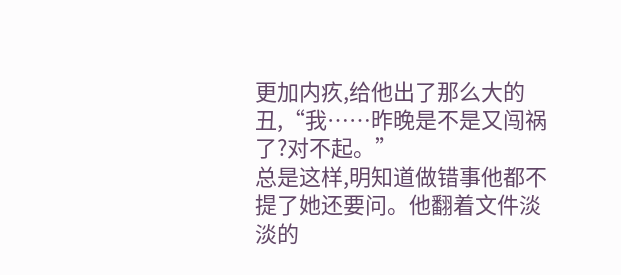更加内疚,给他出了那么大的丑,“我……昨晚是不是又闯祸了?对不起。”
总是这样,明知道做错事他都不提了她还要问。他翻着文件淡淡的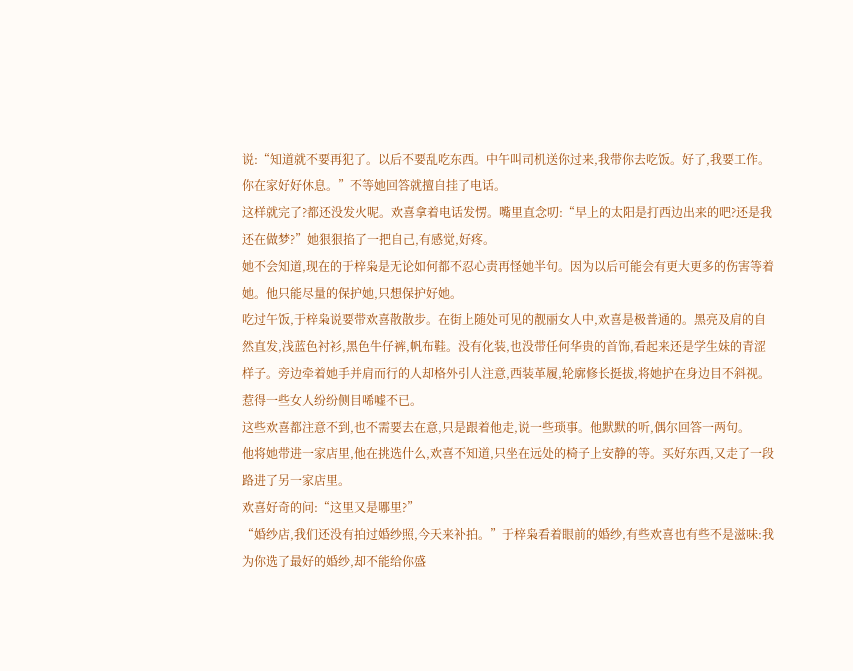说:“知道就不要再犯了。以后不要乱吃东西。中午叫司机送你过来,我带你去吃饭。好了,我要工作。你在家好好休息。”不等她回答就擅自挂了电话。
这样就完了?都还没发火呢。欢喜拿着电话发愣。嘴里直念叨:“早上的太阳是打西边出来的吧?还是我还在做梦?”她狠狠掐了一把自己,有感觉,好疼。
她不会知道,现在的于梓枭是无论如何都不忍心责再怪她半句。因为以后可能会有更大更多的伤害等着她。他只能尽量的保护她,只想保护好她。
吃过午饭,于梓枭说要带欢喜散散步。在街上随处可见的靓丽女人中,欢喜是极普通的。黑亮及肩的自然直发,浅蓝色衬衫,黑色牛仔裤,帆布鞋。没有化装,也没带任何华贵的首饰,看起来还是学生妹的青涩样子。旁边牵着她手并肩而行的人却格外引人注意,西装革履,轮廓修长挺拔,将她护在身边目不斜视。惹得一些女人纷纷侧目唏嘘不已。
这些欢喜都注意不到,也不需要去在意,只是跟着他走,说一些琐事。他默默的听,偶尔回答一两句。
他将她带进一家店里,他在挑选什么,欢喜不知道,只坐在远处的椅子上安静的等。买好东西,又走了一段路进了另一家店里。
欢喜好奇的问:“这里又是哪里?”
“婚纱店,我们还没有拍过婚纱照,今天来补拍。”于梓枭看着眼前的婚纱,有些欢喜也有些不是滋味:我为你选了最好的婚纱,却不能给你盛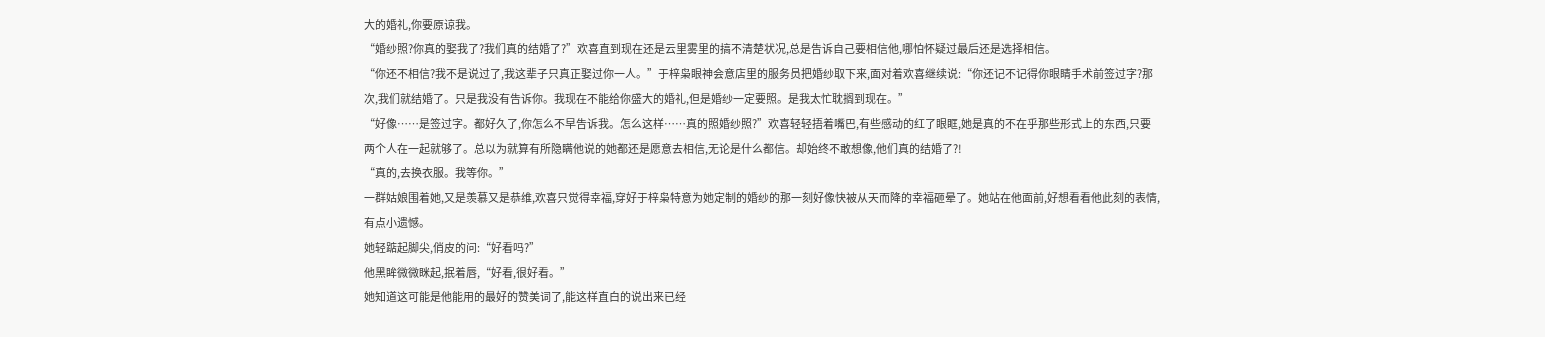大的婚礼,你要原谅我。
“婚纱照?你真的娶我了?我们真的结婚了?”欢喜直到现在还是云里雾里的搞不清楚状况,总是告诉自己要相信他,哪怕怀疑过最后还是选择相信。
“你还不相信?我不是说过了,我这辈子只真正娶过你一人。”于梓枭眼神会意店里的服务员把婚纱取下来,面对着欢喜继续说:“你还记不记得你眼睛手术前签过字?那次,我们就结婚了。只是我没有告诉你。我现在不能给你盛大的婚礼,但是婚纱一定要照。是我太忙耽搁到现在。”
“好像……是签过字。都好久了,你怎么不早告诉我。怎么这样……真的照婚纱照?”欢喜轻轻捂着嘴巴,有些感动的红了眼眶,她是真的不在乎那些形式上的东西,只要两个人在一起就够了。总以为就算有所隐瞒他说的她都还是愿意去相信,无论是什么都信。却始终不敢想像,他们真的结婚了?!
“真的,去换衣服。我等你。”
一群姑娘围着她,又是羡慕又是恭维,欢喜只觉得幸福,穿好于梓枭特意为她定制的婚纱的那一刻好像快被从天而降的幸福砸晕了。她站在他面前,好想看看他此刻的表情,有点小遗憾。
她轻踮起脚尖,俏皮的问:“好看吗?”
他黑眸微微眯起,抿着唇,“好看,很好看。”
她知道这可能是他能用的最好的赞美词了,能这样直白的说出来已经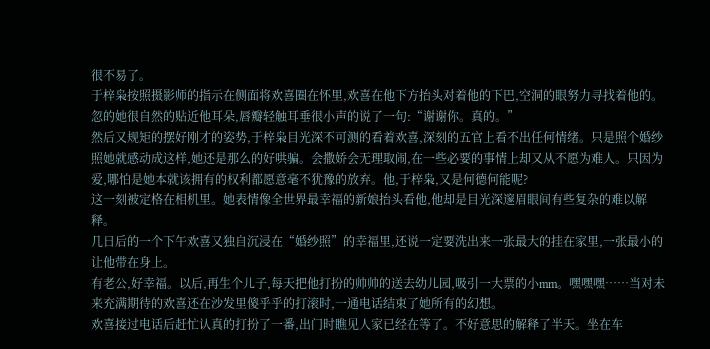很不易了。
于梓枭按照摄影师的指示在侧面将欢喜圈在怀里,欢喜在他下方抬头对着他的下巴,空洞的眼努力寻找着他的。忽的她很自然的贴近他耳朵,唇瓣轻触耳垂很小声的说了一句:“谢谢你。真的。”
然后又规矩的摆好刚才的姿势,于梓枭目光深不可测的看着欢喜,深刻的五官上看不出任何情绪。只是照个婚纱照她就感动成这样,她还是那么的好哄骗。会撒娇会无理取闹,在一些必要的事情上却又从不愿为难人。只因为爱,哪怕是她本就该拥有的权利都愿意毫不犹豫的放弃。他,于梓枭,又是何德何能呢?
这一刻被定格在相机里。她表情像全世界最幸福的新娘抬头看他,他却是目光深邃眉眼间有些复杂的难以解释。
几日后的一个下午欢喜又独自沉浸在“婚纱照”的幸福里,还说一定要洗出来一张最大的挂在家里,一张最小的让他带在身上。
有老公,好幸福。以后,再生个儿子,每天把他打扮的帅帅的送去幼儿园,吸引一大票的小mm。嘿嘿嘿……当对未来充满期待的欢喜还在沙发里傻乎乎的打滚时,一通电话结束了她所有的幻想。
欢喜接过电话后赶忙认真的打扮了一番,出门时瞧见人家已经在等了。不好意思的解释了半天。坐在车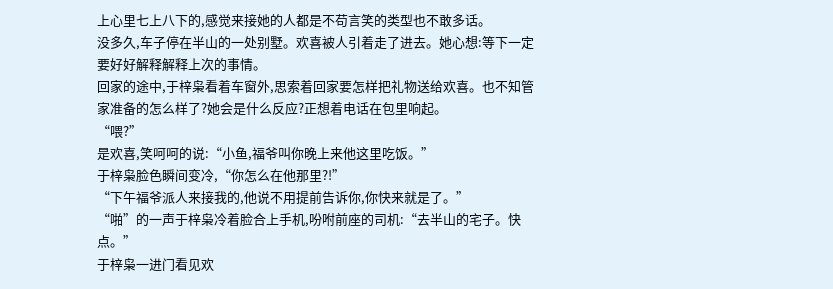上心里七上八下的,感觉来接她的人都是不苟言笑的类型也不敢多话。
没多久,车子停在半山的一处别墅。欢喜被人引着走了进去。她心想:等下一定要好好解释解释上次的事情。
回家的途中,于梓枭看着车窗外,思索着回家要怎样把礼物送给欢喜。也不知管家准备的怎么样了?她会是什么反应?正想着电话在包里响起。
“喂?”
是欢喜,笑呵呵的说:“小鱼,福爷叫你晚上来他这里吃饭。”
于梓枭脸色瞬间变冷,“你怎么在他那里?!”
“下午福爷派人来接我的,他说不用提前告诉你,你快来就是了。”
“啪”的一声于梓枭冷着脸合上手机,吩咐前座的司机:“去半山的宅子。快点。”
于梓枭一进门看见欢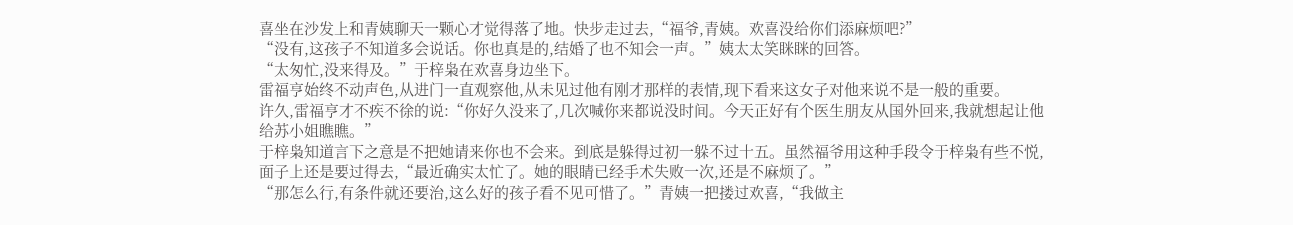喜坐在沙发上和青姨聊天一颗心才觉得落了地。快步走过去,“福爷,青姨。欢喜没给你们添麻烦吧?”
“没有,这孩子不知道多会说话。你也真是的,结婚了也不知会一声。”姨太太笑眯眯的回答。
“太匆忙,没来得及。”于梓枭在欢喜身边坐下。
雷福亨始终不动声色,从进门一直观察他,从未见过他有刚才那样的表情,现下看来这女子对他来说不是一般的重要。
许久,雷福亨才不疾不徐的说:“你好久没来了,几次喊你来都说没时间。今天正好有个医生朋友从国外回来,我就想起让他给苏小姐瞧瞧。”
于梓枭知道言下之意是不把她请来你也不会来。到底是躲得过初一躲不过十五。虽然福爷用这种手段令于梓枭有些不悦,面子上还是要过得去,“最近确实太忙了。她的眼睛已经手术失败一次,还是不麻烦了。”
“那怎么行,有条件就还要治,这么好的孩子看不见可惜了。”青姨一把搂过欢喜,“我做主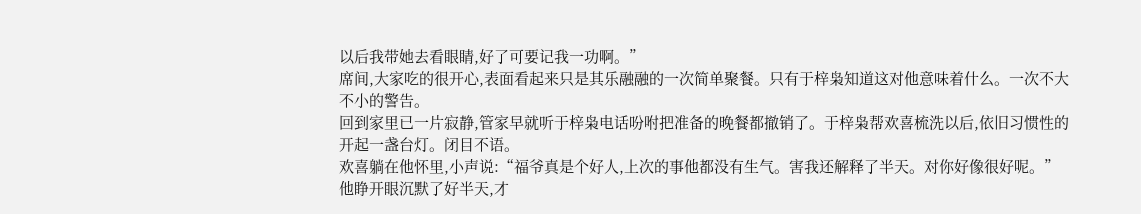以后我带她去看眼睛,好了可要记我一功啊。”
席间,大家吃的很开心,表面看起来只是其乐融融的一次简单聚餐。只有于梓枭知道这对他意味着什么。一次不大不小的警告。
回到家里已一片寂静,管家早就听于梓枭电话吩咐把准备的晚餐都撤销了。于梓枭帮欢喜梳洗以后,依旧习惯性的开起一盏台灯。闭目不语。
欢喜躺在他怀里,小声说:“福爷真是个好人,上次的事他都没有生气。害我还解释了半天。对你好像很好呢。”
他睁开眼沉默了好半天,才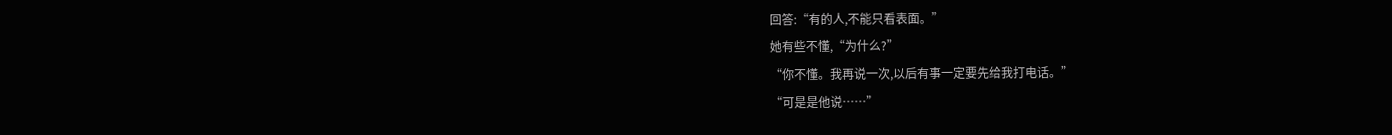回答:“有的人,不能只看表面。”
她有些不懂,“为什么?”
“你不懂。我再说一次,以后有事一定要先给我打电话。”
“可是是他说……”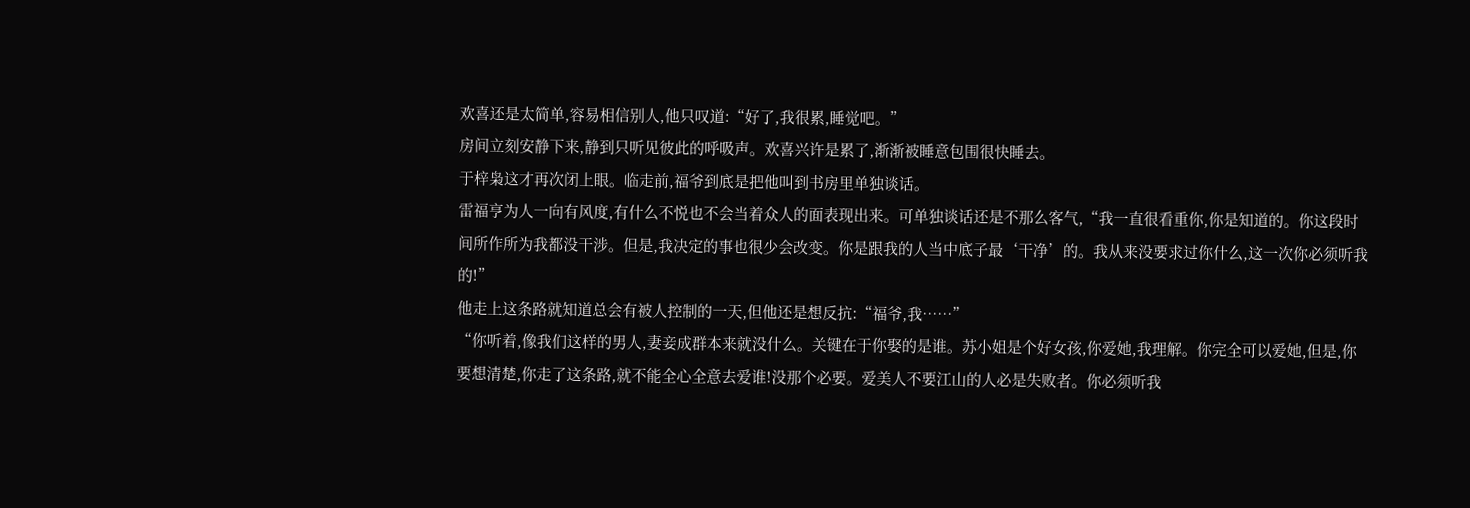欢喜还是太简单,容易相信别人,他只叹道:“好了,我很累,睡觉吧。”
房间立刻安静下来,静到只听见彼此的呼吸声。欢喜兴许是累了,渐渐被睡意包围很快睡去。
于梓枭这才再次闭上眼。临走前,福爷到底是把他叫到书房里单独谈话。
雷福亨为人一向有风度,有什么不悦也不会当着众人的面表现出来。可单独谈话还是不那么客气,“我一直很看重你,你是知道的。你这段时间所作所为我都没干涉。但是,我决定的事也很少会改变。你是跟我的人当中底子最‘干净’的。我从来没要求过你什么,这一次你必须听我的!”
他走上这条路就知道总会有被人控制的一天,但他还是想反抗:“福爷,我……”
“你听着,像我们这样的男人,妻妾成群本来就没什么。关键在于你娶的是谁。苏小姐是个好女孩,你爱她,我理解。你完全可以爱她,但是,你要想清楚,你走了这条路,就不能全心全意去爱谁!没那个必要。爱美人不要江山的人必是失败者。你必须听我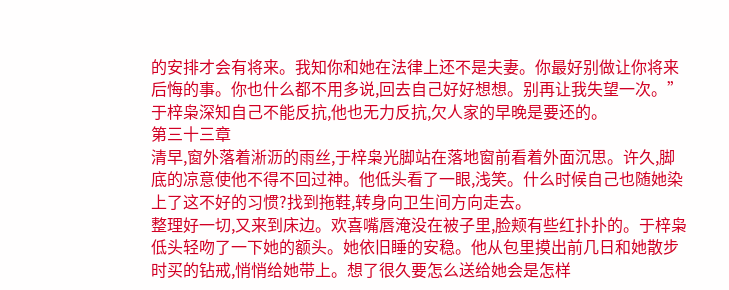的安排才会有将来。我知你和她在法律上还不是夫妻。你最好别做让你将来后悔的事。你也什么都不用多说,回去自己好好想想。别再让我失望一次。”
于梓枭深知自己不能反抗,他也无力反抗,欠人家的早晚是要还的。
第三十三章
清早,窗外落着淅沥的雨丝,于梓枭光脚站在落地窗前看着外面沉思。许久,脚底的凉意使他不得不回过神。他低头看了一眼,浅笑。什么时候自己也随她染上了这不好的习惯?找到拖鞋,转身向卫生间方向走去。
整理好一切,又来到床边。欢喜嘴唇淹没在被子里,脸颊有些红扑扑的。于梓枭低头轻吻了一下她的额头。她依旧睡的安稳。他从包里摸出前几日和她散步时买的钻戒,悄悄给她带上。想了很久要怎么送给她会是怎样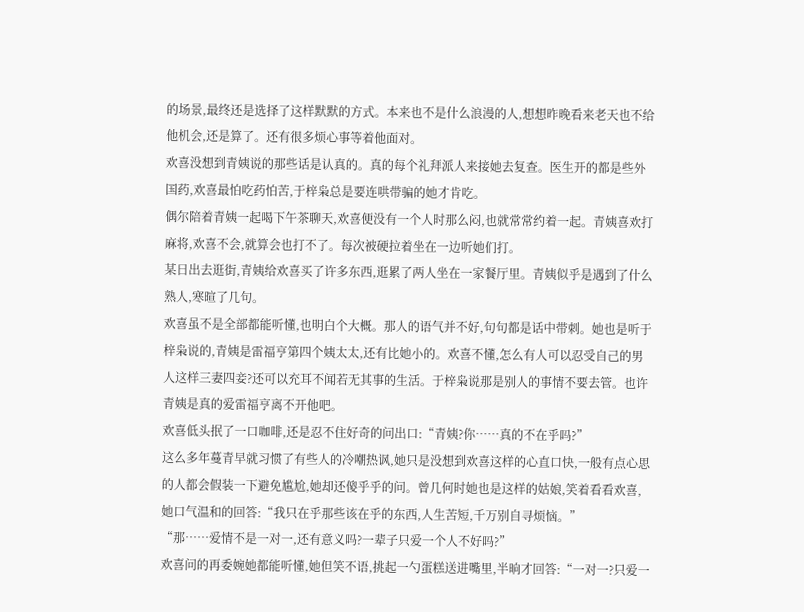的场景,最终还是选择了这样默默的方式。本来也不是什么浪漫的人,想想昨晚看来老天也不给他机会,还是算了。还有很多烦心事等着他面对。
欢喜没想到青姨说的那些话是认真的。真的每个礼拜派人来接她去复查。医生开的都是些外国药,欢喜最怕吃药怕苦,于梓枭总是要连哄带骗的她才肯吃。
偶尔陪着青姨一起喝下午茶聊天,欢喜便没有一个人时那么闷,也就常常约着一起。青姨喜欢打麻将,欢喜不会,就算会也打不了。每次被硬拉着坐在一边听她们打。
某日出去逛街,青姨给欢喜买了许多东西,逛累了两人坐在一家餐厅里。青姨似乎是遇到了什么熟人,寒暄了几句。
欢喜虽不是全部都能听懂,也明白个大概。那人的语气并不好,句句都是话中带刺。她也是听于梓枭说的,青姨是雷福亨第四个姨太太,还有比她小的。欢喜不懂,怎么有人可以忍受自己的男人这样三妻四妾?还可以充耳不闻若无其事的生活。于梓枭说那是别人的事情不要去管。也许青姨是真的爱雷福亨离不开他吧。
欢喜低头抿了一口咖啡,还是忍不住好奇的问出口:“青姨?你……真的不在乎吗?”
这么多年蔓青早就习惯了有些人的冷嘲热讽,她只是没想到欢喜这样的心直口快,一般有点心思的人都会假装一下避免尴尬,她却还傻乎乎的问。曾几何时她也是这样的姑娘,笑着看看欢喜,她口气温和的回答:“我只在乎那些该在乎的东西,人生苦短,千万别自寻烦恼。”
“那……爱情不是一对一,还有意义吗?一辈子只爱一个人不好吗?”
欢喜问的再委婉她都能听懂,她但笑不语,挑起一勺蛋糕送进嘴里,半晌才回答:“一对一?只爱一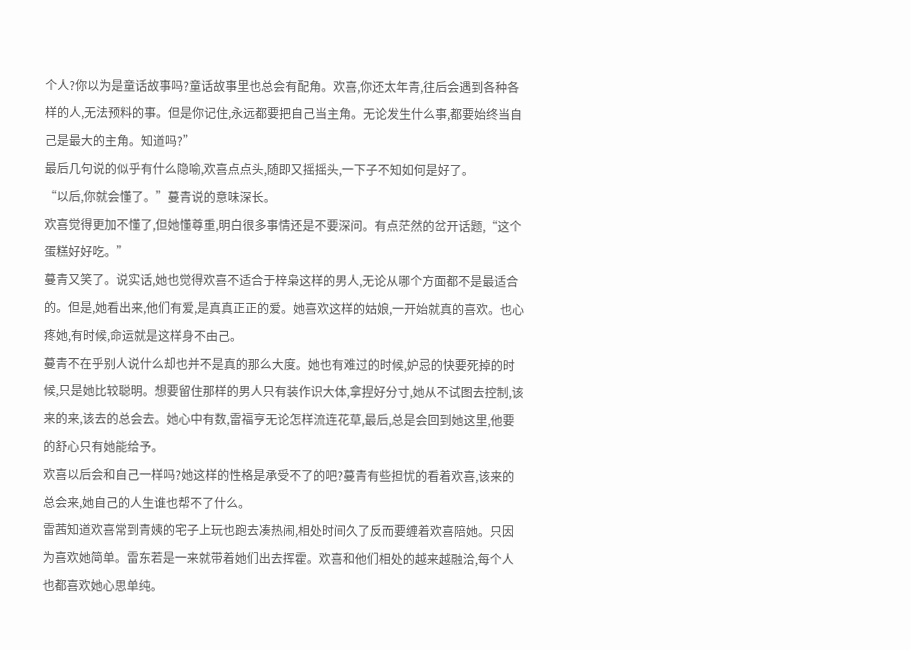个人?你以为是童话故事吗?童话故事里也总会有配角。欢喜,你还太年青,往后会遇到各种各样的人,无法预料的事。但是你记住,永远都要把自己当主角。无论发生什么事,都要始终当自己是最大的主角。知道吗?”
最后几句说的似乎有什么隐喻,欢喜点点头,随即又摇摇头,一下子不知如何是好了。
“以后,你就会懂了。”蔓青说的意味深长。
欢喜觉得更加不懂了,但她懂尊重,明白很多事情还是不要深问。有点茫然的岔开话题,“这个蛋糕好好吃。”
蔓青又笑了。说实话,她也觉得欢喜不适合于梓枭这样的男人,无论从哪个方面都不是最适合的。但是,她看出来,他们有爱,是真真正正的爱。她喜欢这样的姑娘,一开始就真的喜欢。也心疼她,有时候,命运就是这样身不由己。
蔓青不在乎别人说什么却也并不是真的那么大度。她也有难过的时候,妒忌的快要死掉的时候,只是她比较聪明。想要留住那样的男人只有装作识大体,拿捏好分寸,她从不试图去控制,该来的来,该去的总会去。她心中有数,雷福亨无论怎样流连花草,最后,总是会回到她这里,他要的舒心只有她能给予。
欢喜以后会和自己一样吗?她这样的性格是承受不了的吧?蔓青有些担忧的看着欢喜,该来的总会来,她自己的人生谁也帮不了什么。
雷茜知道欢喜常到青姨的宅子上玩也跑去凑热闹,相处时间久了反而要缠着欢喜陪她。只因为喜欢她简单。雷东若是一来就带着她们出去挥霍。欢喜和他们相处的越来越融洽,每个人也都喜欢她心思单纯。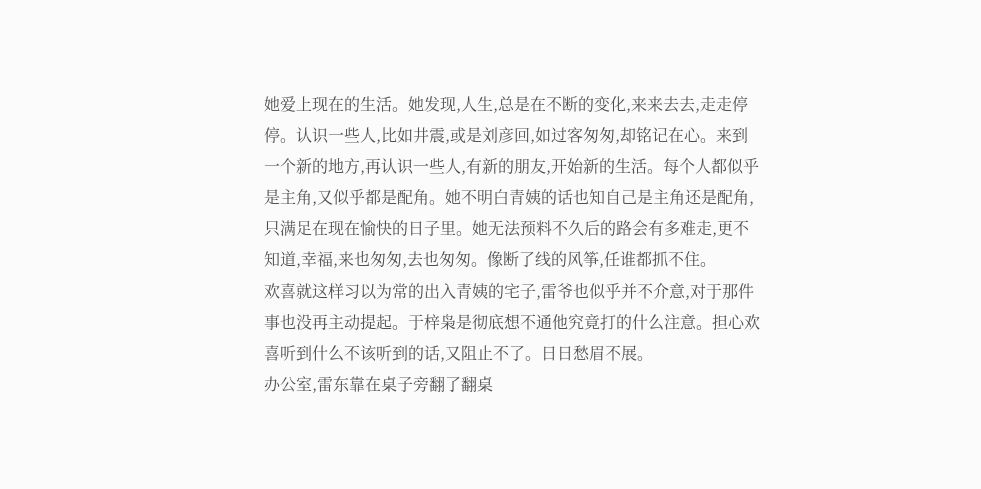她爱上现在的生活。她发现,人生,总是在不断的变化,来来去去,走走停停。认识一些人,比如井震,或是刘彦回,如过客匆匆,却铭记在心。来到一个新的地方,再认识一些人,有新的朋友,开始新的生活。每个人都似乎是主角,又似乎都是配角。她不明白青姨的话也知自己是主角还是配角,只满足在现在愉快的日子里。她无法预料不久后的路会有多难走,更不知道,幸福,来也匆匆,去也匆匆。像断了线的风筝,任谁都抓不住。
欢喜就这样习以为常的出入青姨的宅子,雷爷也似乎并不介意,对于那件事也没再主动提起。于梓枭是彻底想不通他究竟打的什么注意。担心欢喜听到什么不该听到的话,又阻止不了。日日愁眉不展。
办公室,雷东靠在桌子旁翻了翻桌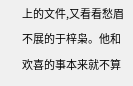上的文件,又看看愁眉不展的于梓枭。他和欢喜的事本来就不算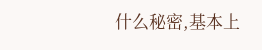什么秘密,基本上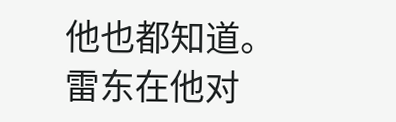他也都知道。
雷东在他对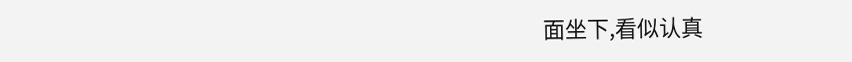面坐下,看似认真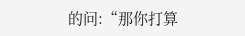的问:“那你打算